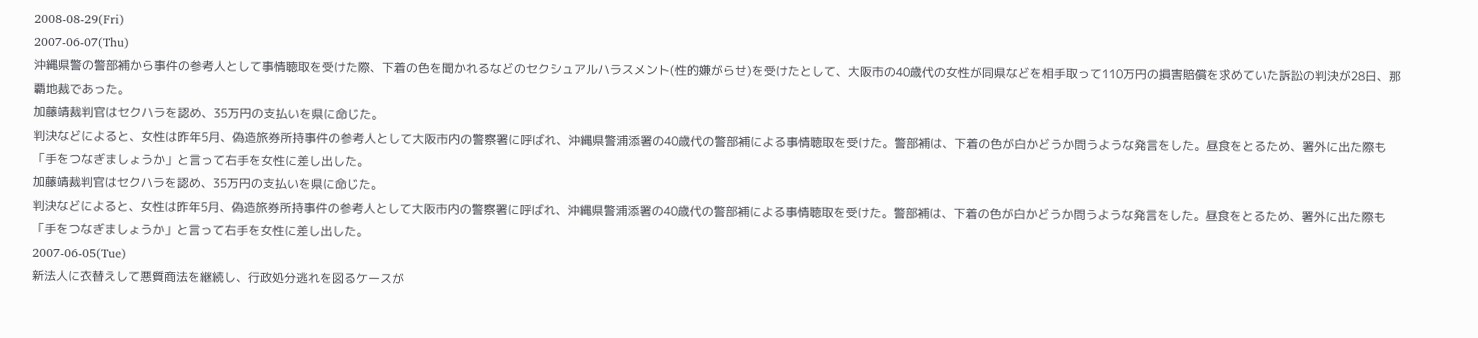2008-08-29(Fri)
2007-06-07(Thu)
沖縄県警の警部補から事件の参考人として事情聴取を受けた際、下着の色を聞かれるなどのセクシュアルハラスメント(性的嫌がらせ)を受けたとして、大阪市の40歳代の女性が同県などを相手取って110万円の損害賠償を求めていた訴訟の判決が28日、那覇地裁であった。
加藤靖裁判官はセクハラを認め、35万円の支払いを県に命じた。
判決などによると、女性は昨年5月、偽造旅券所持事件の参考人として大阪市内の警察署に呼ばれ、沖縄県警浦添署の40歳代の警部補による事情聴取を受けた。警部補は、下着の色が白かどうか問うような発言をした。昼食をとるため、署外に出た際も「手をつなぎましょうか」と言って右手を女性に差し出した。
加藤靖裁判官はセクハラを認め、35万円の支払いを県に命じた。
判決などによると、女性は昨年5月、偽造旅券所持事件の参考人として大阪市内の警察署に呼ばれ、沖縄県警浦添署の40歳代の警部補による事情聴取を受けた。警部補は、下着の色が白かどうか問うような発言をした。昼食をとるため、署外に出た際も「手をつなぎましょうか」と言って右手を女性に差し出した。
2007-06-05(Tue)
新法人に衣替えして悪質商法を継続し、行政処分逃れを図るケースが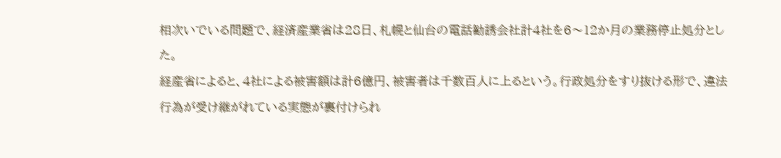相次いでいる問題で、経済産業省は28日、札幌と仙台の電話勧誘会社計4社を6〜12か月の業務停止処分とした。
経産省によると、4社による被害額は計6億円、被害者は千数百人に上るという。行政処分をすり抜ける形で、違法行為が受け継がれている実態が裏付けられ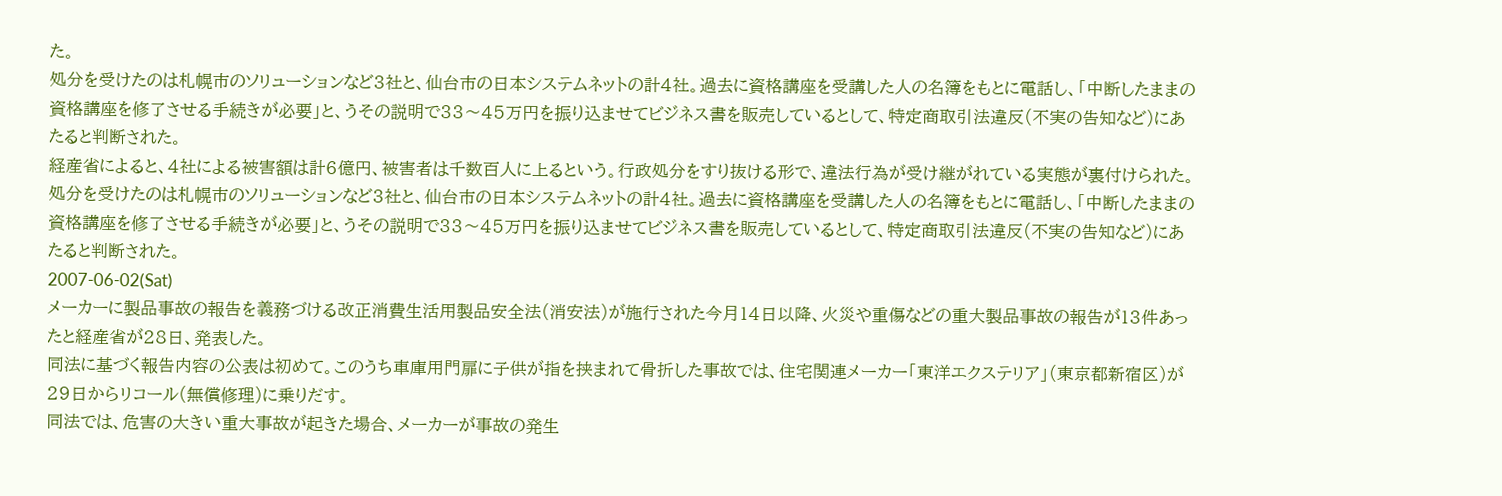た。
処分を受けたのは札幌市のソリューションなど3社と、仙台市の日本システムネットの計4社。過去に資格講座を受講した人の名簿をもとに電話し、「中断したままの資格講座を修了させる手続きが必要」と、うその説明で33〜45万円を振り込ませてビジネス書を販売しているとして、特定商取引法違反(不実の告知など)にあたると判断された。
経産省によると、4社による被害額は計6億円、被害者は千数百人に上るという。行政処分をすり抜ける形で、違法行為が受け継がれている実態が裏付けられた。
処分を受けたのは札幌市のソリューションなど3社と、仙台市の日本システムネットの計4社。過去に資格講座を受講した人の名簿をもとに電話し、「中断したままの資格講座を修了させる手続きが必要」と、うその説明で33〜45万円を振り込ませてビジネス書を販売しているとして、特定商取引法違反(不実の告知など)にあたると判断された。
2007-06-02(Sat)
メーカーに製品事故の報告を義務づける改正消費生活用製品安全法(消安法)が施行された今月14日以降、火災や重傷などの重大製品事故の報告が13件あったと経産省が28日、発表した。
同法に基づく報告内容の公表は初めて。このうち車庫用門扉に子供が指を挟まれて骨折した事故では、住宅関連メーカー「東洋エクステリア」(東京都新宿区)が29日からリコール(無償修理)に乗りだす。
同法では、危害の大きい重大事故が起きた場合、メーカーが事故の発生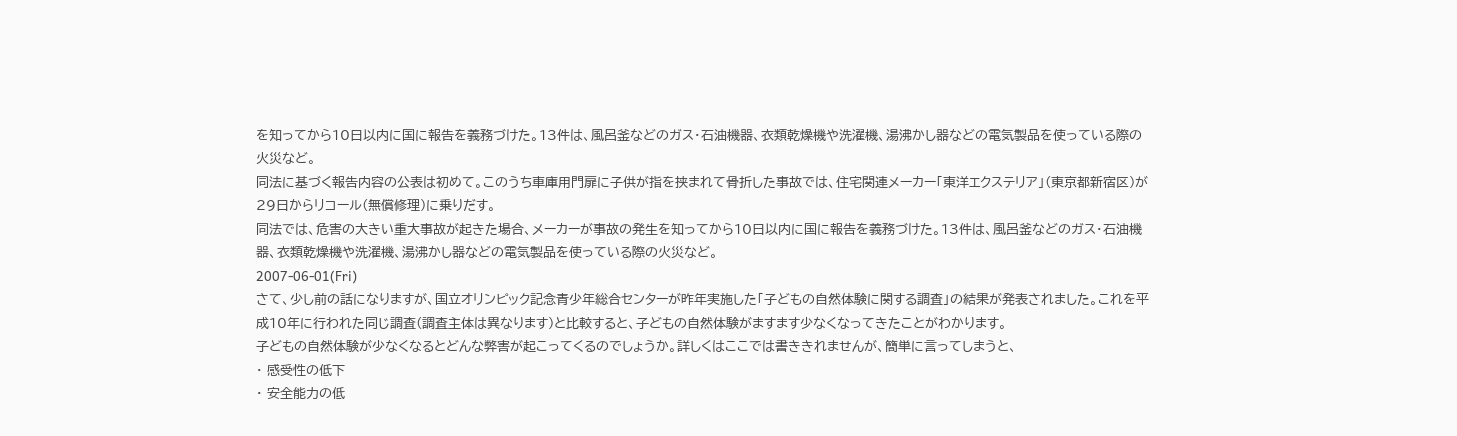を知ってから10日以内に国に報告を義務づけた。13件は、風呂釜などのガス・石油機器、衣類乾燥機や洗濯機、湯沸かし器などの電気製品を使っている際の火災など。
同法に基づく報告内容の公表は初めて。このうち車庫用門扉に子供が指を挟まれて骨折した事故では、住宅関連メーカー「東洋エクステリア」(東京都新宿区)が29日からリコール(無償修理)に乗りだす。
同法では、危害の大きい重大事故が起きた場合、メーカーが事故の発生を知ってから10日以内に国に報告を義務づけた。13件は、風呂釜などのガス・石油機器、衣類乾燥機や洗濯機、湯沸かし器などの電気製品を使っている際の火災など。
2007-06-01(Fri)
さて、少し前の話になりますが、国立オリンピック記念青少年総合センターが昨年実施した「子どもの自然体験に関する調査」の結果が発表されました。これを平成10年に行われた同じ調査(調査主体は異なります)と比較すると、子どもの自然体験がますます少なくなってきたことがわかります。
子どもの自然体験が少なくなるとどんな弊害が起こってくるのでしょうか。詳しくはここでは書ききれませんが、簡単に言ってしまうと、
・ 感受性の低下
・ 安全能力の低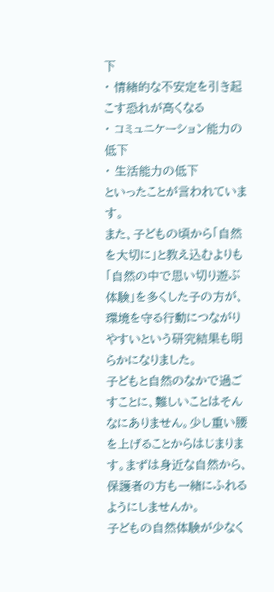下
・ 情緒的な不安定を引き起こす恐れが高くなる
・ コミュニケーション能力の低下
・ 生活能力の低下
といったことが言われています。
また、子どもの頃から「自然を大切に」と教え込むよりも「自然の中で思い切り遊ぶ体験」を多くした子の方が、環境を守る行動につながりやすいという研究結果も明らかになりました。
子どもと自然のなかで過ごすことに、難しいことはそんなにありません。少し重い腰を上げることからはじまります。まずは身近な自然から、保護者の方も一緒にふれるようにしませんか。
子どもの自然体験が少なく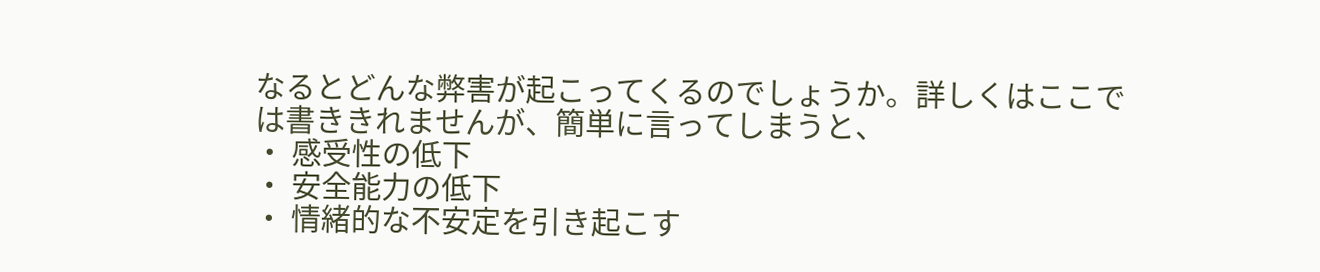なるとどんな弊害が起こってくるのでしょうか。詳しくはここでは書ききれませんが、簡単に言ってしまうと、
・ 感受性の低下
・ 安全能力の低下
・ 情緒的な不安定を引き起こす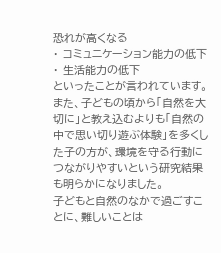恐れが高くなる
・ コミュニケーション能力の低下
・ 生活能力の低下
といったことが言われています。
また、子どもの頃から「自然を大切に」と教え込むよりも「自然の中で思い切り遊ぶ体験」を多くした子の方が、環境を守る行動につながりやすいという研究結果も明らかになりました。
子どもと自然のなかで過ごすことに、難しいことは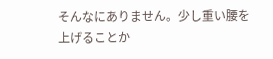そんなにありません。少し重い腰を上げることか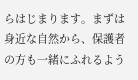らはじまります。まずは身近な自然から、保護者の方も一緒にふれるよう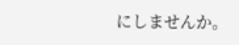にしませんか。